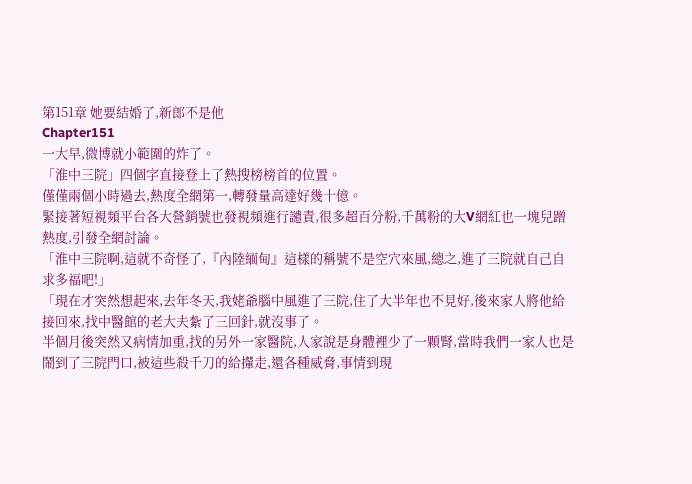第151章 她要結婚了,新郎不是他
Chapter151
一大早,微博就小範圍的炸了。
「淮中三院」四個字直接登上了熱搜榜榜首的位置。
僅僅兩個小時過去,熱度全網第一,轉發量高達好幾十億。
緊接著短視頻平台各大營銷號也發視頻進行譴責,很多超百分粉,千萬粉的大V網紅也一塊兒蹭熱度,引發全網討論。
「淮中三院啊,這就不奇怪了,『內陸緬甸』這樣的稱號不是空穴來風,總之,進了三院就自己自求多福吧!」
「現在才突然想起來,去年冬天,我姥爺腦中風進了三院,住了大半年也不見好,後來家人將他給接回來,找中醫館的老大夫紮了三回針,就沒事了。
半個月後突然又病情加重,找的另外一家醫院,人家說是身體裡少了一顆腎,當時我們一家人也是鬧到了三院門口,被這些殺千刀的給攆走,還各種威脅,事情到現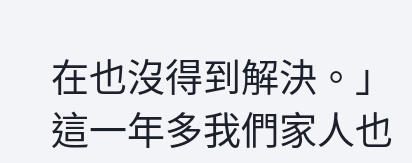在也沒得到解決。」
這一年多我們家人也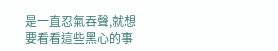是一直忍氣吞聲,就想要看看這些黑心的事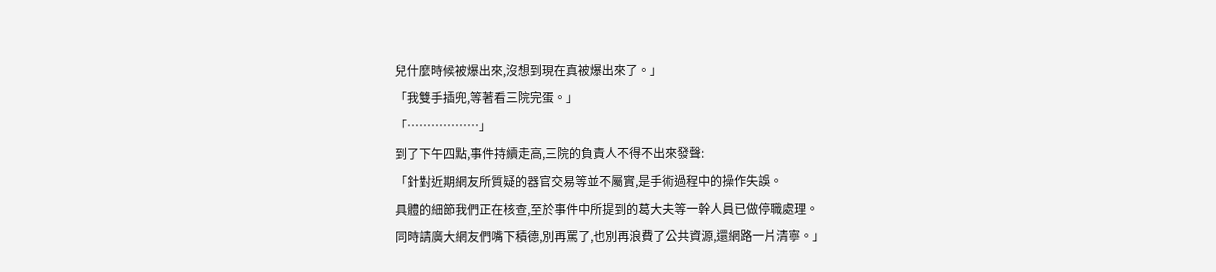兒什麼時候被爆出來,沒想到現在真被爆出來了。」
「我雙手插兜,等著看三院完蛋。」
「………………」
到了下午四點,事件持續走高,三院的負責人不得不出來發聲:
「針對近期網友所質疑的器官交易等並不屬實,是手術過程中的操作失誤。
具體的細節我們正在核查,至於事件中所提到的葛大夫等一幹人員已做停職處理。
同時請廣大網友們嘴下積德,別再罵了,也別再浪費了公共資源,還網路一片清寧。」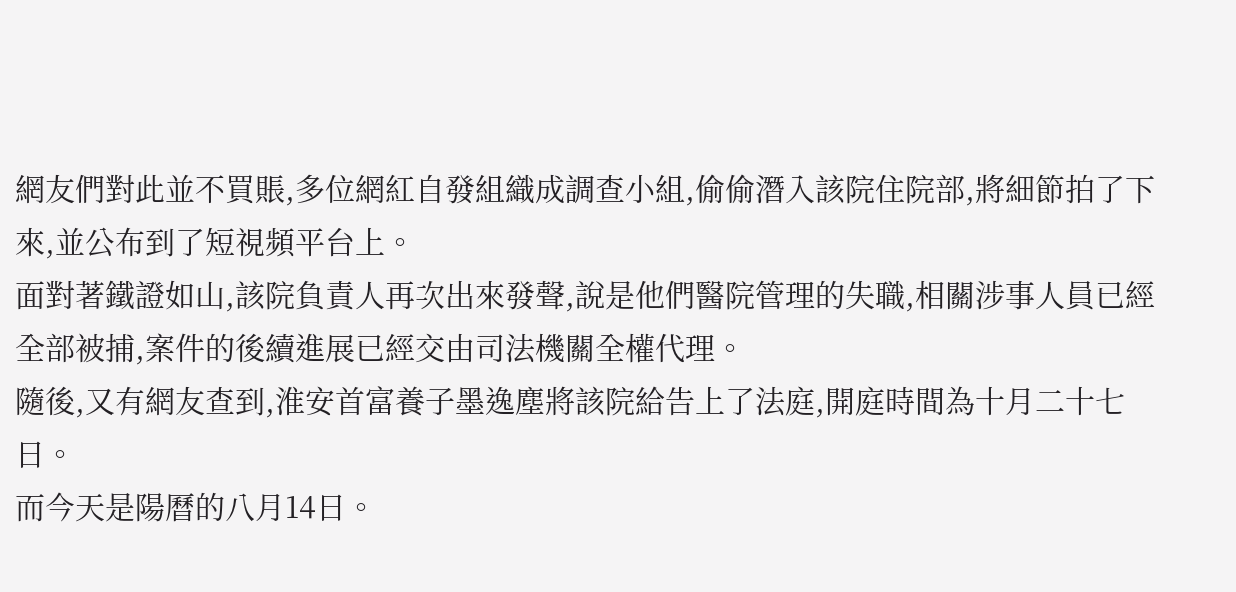網友們對此並不買賬,多位網紅自發組織成調查小組,偷偷潛入該院住院部,將細節拍了下來,並公布到了短視頻平台上。
面對著鐵證如山,該院負責人再次出來發聲,說是他們醫院管理的失職,相關涉事人員已經全部被捕,案件的後續進展已經交由司法機關全權代理。
隨後,又有網友查到,淮安首富養子墨逸塵將該院給告上了法庭,開庭時間為十月二十七日。
而今天是陽曆的八月14日。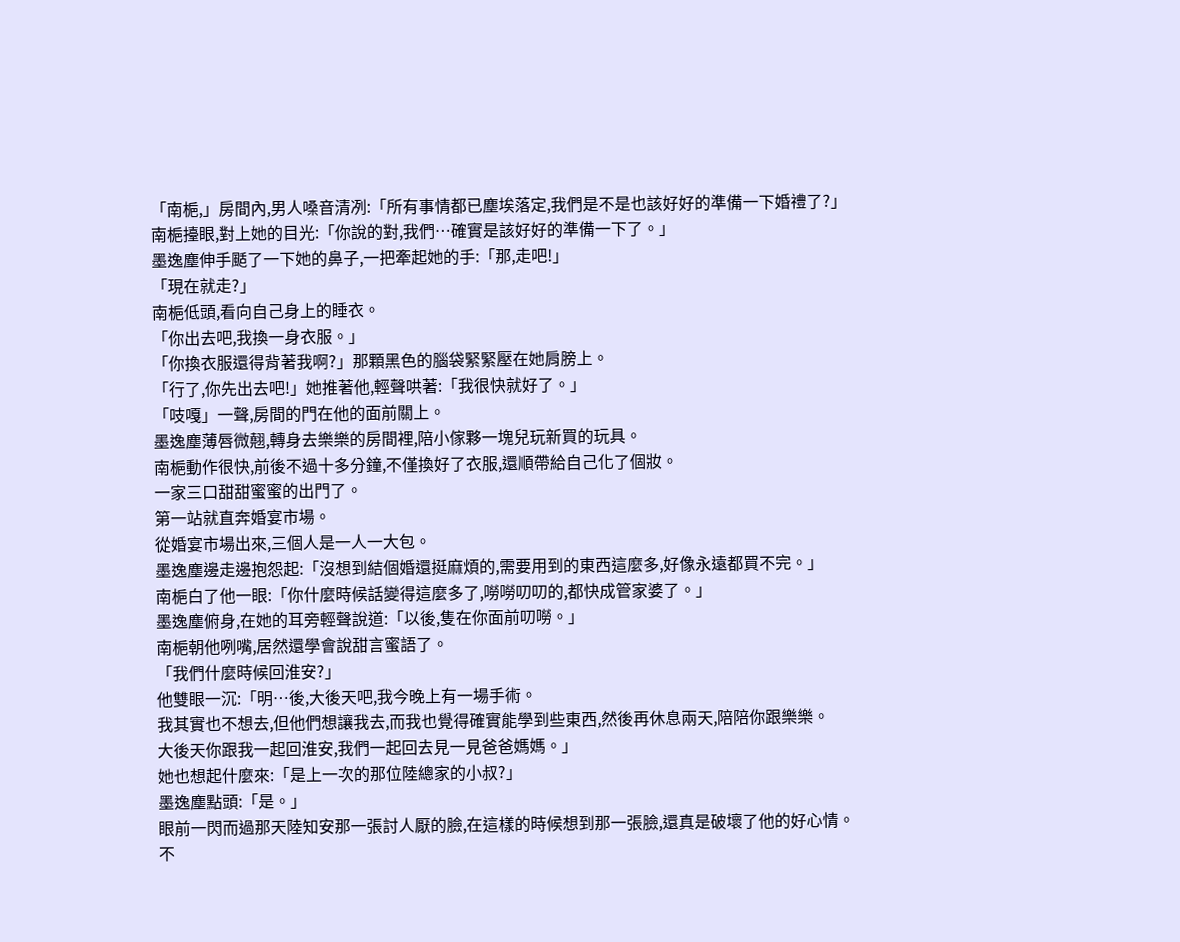「南梔,」房間內,男人嗓音清冽:「所有事情都已塵埃落定,我們是不是也該好好的準備一下婚禮了?」
南梔擡眼,對上她的目光:「你說的對,我們…確實是該好好的準備一下了。」
墨逸塵伸手颳了一下她的鼻子,一把牽起她的手:「那,走吧!」
「現在就走?」
南梔低頭,看向自己身上的睡衣。
「你出去吧,我換一身衣服。」
「你換衣服還得背著我啊?」那顆黑色的腦袋緊緊壓在她肩膀上。
「行了,你先出去吧!」她推著他,輕聲哄著:「我很快就好了。」
「吱嘎」一聲,房間的門在他的面前關上。
墨逸塵薄唇微翹,轉身去樂樂的房間裡,陪小傢夥一塊兒玩新買的玩具。
南梔動作很快,前後不過十多分鐘,不僅換好了衣服,還順帶給自己化了個妝。
一家三口甜甜蜜蜜的出門了。
第一站就直奔婚宴市場。
從婚宴市場出來,三個人是一人一大包。
墨逸塵邊走邊抱怨起:「沒想到結個婚還挺麻煩的,需要用到的東西這麼多,好像永遠都買不完。」
南梔白了他一眼:「你什麼時候話變得這麼多了,嘮嘮叨叨的,都快成管家婆了。」
墨逸塵俯身,在她的耳旁輕聲說道:「以後,隻在你面前叨嘮。」
南梔朝他咧嘴,居然還學會說甜言蜜語了。
「我們什麼時候回淮安?」
他雙眼一沉:「明…後,大後天吧,我今晚上有一場手術。
我其實也不想去,但他們想讓我去,而我也覺得確實能學到些東西,然後再休息兩天,陪陪你跟樂樂。
大後天你跟我一起回淮安,我們一起回去見一見爸爸媽媽。」
她也想起什麼來:「是上一次的那位陸總家的小叔?」
墨逸塵點頭:「是。」
眼前一閃而過那天陸知安那一張討人厭的臉,在這樣的時候想到那一張臉,還真是破壞了他的好心情。
不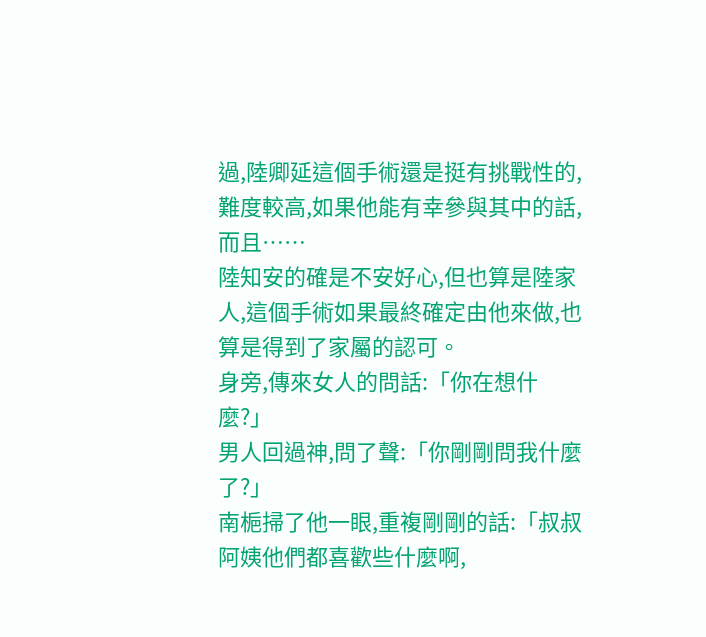過,陸卿延這個手術還是挺有挑戰性的,難度較高,如果他能有幸參與其中的話,而且……
陸知安的確是不安好心,但也算是陸家人,這個手術如果最終確定由他來做,也算是得到了家屬的認可。
身旁,傳來女人的問話:「你在想什麼?」
男人回過神,問了聲:「你剛剛問我什麼了?」
南梔掃了他一眼,重複剛剛的話:「叔叔阿姨他們都喜歡些什麼啊,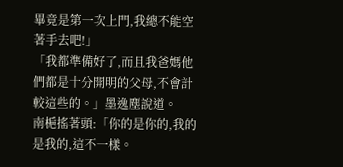畢竟是第一次上門,我總不能空著手去吧!」
「我都準備好了,而且我爸媽他們都是十分開明的父母,不會計較這些的。」墨逸塵說道。
南梔搖著頭:「你的是你的,我的是我的,這不一樣。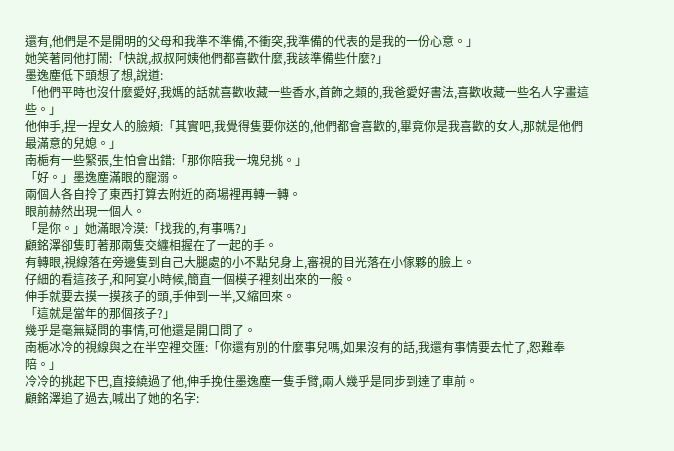還有,他們是不是開明的父母和我準不準備,不衝突,我準備的代表的是我的一份心意。」
她笑著同他打鬧:「快說,叔叔阿姨他們都喜歡什麼,我該準備些什麼?」
墨逸塵低下頭想了想,說道:
「他們平時也沒什麼愛好,我媽的話就喜歡收藏一些香水,首飾之類的,我爸愛好書法,喜歡收藏一些名人字畫這些。」
他伸手,捏一捏女人的臉頰:「其實吧,我覺得隻要你送的,他們都會喜歡的,畢竟你是我喜歡的女人,那就是他們最滿意的兒媳。」
南梔有一些緊張,生怕會出錯:「那你陪我一塊兒挑。」
「好。」墨逸塵滿眼的寵溺。
兩個人各自拎了東西打算去附近的商場裡再轉一轉。
眼前赫然出現一個人。
「是你。」她滿眼冷漠:「找我的,有事嗎?」
顧銘澤卻隻盯著那兩隻交纏相握在了一起的手。
有轉眼,視線落在旁邊隻到自己大腿處的小不點兒身上,審視的目光落在小傢夥的臉上。
仔細的看這孩子,和阿宴小時候,簡直一個模子裡刻出來的一般。
伸手就要去摸一摸孩子的頭,手伸到一半,又縮回來。
「這就是當年的那個孩子?」
幾乎是毫無疑問的事情,可他還是開口問了。
南梔冰冷的視線與之在半空裡交匯:「你還有別的什麼事兒嗎,如果沒有的話,我還有事情要去忙了,恕難奉陪。」
冷冷的挑起下巴,直接繞過了他,伸手挽住墨逸塵一隻手臂,兩人幾乎是同步到達了車前。
顧銘澤追了過去,喊出了她的名字: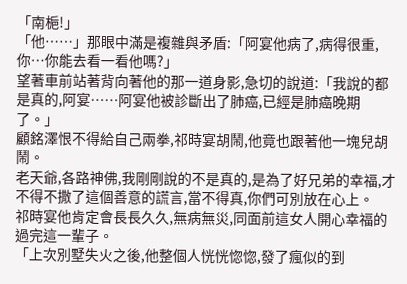「南梔!」
「他……」那眼中滿是複雜與矛盾:「阿宴他病了,病得很重,你…你能去看一看他嗎?」
望著車前站著背向著他的那一道身影,急切的說道:「我說的都是真的,阿宴……阿宴他被診斷出了肺癌,已經是肺癌晚期了。」
顧銘澤恨不得給自己兩拳,祁時宴胡鬧,他竟也跟著他一塊兒胡鬧。
老天爺,各路神佛,我剛剛說的不是真的,是為了好兄弟的幸福,才不得不撒了這個善意的謊言,當不得真,你們可別放在心上。
祁時宴他肯定會長長久久,無病無災,同面前這女人開心幸福的過完這一輩子。
「上次別墅失火之後,他整個人恍恍惚惚,發了瘋似的到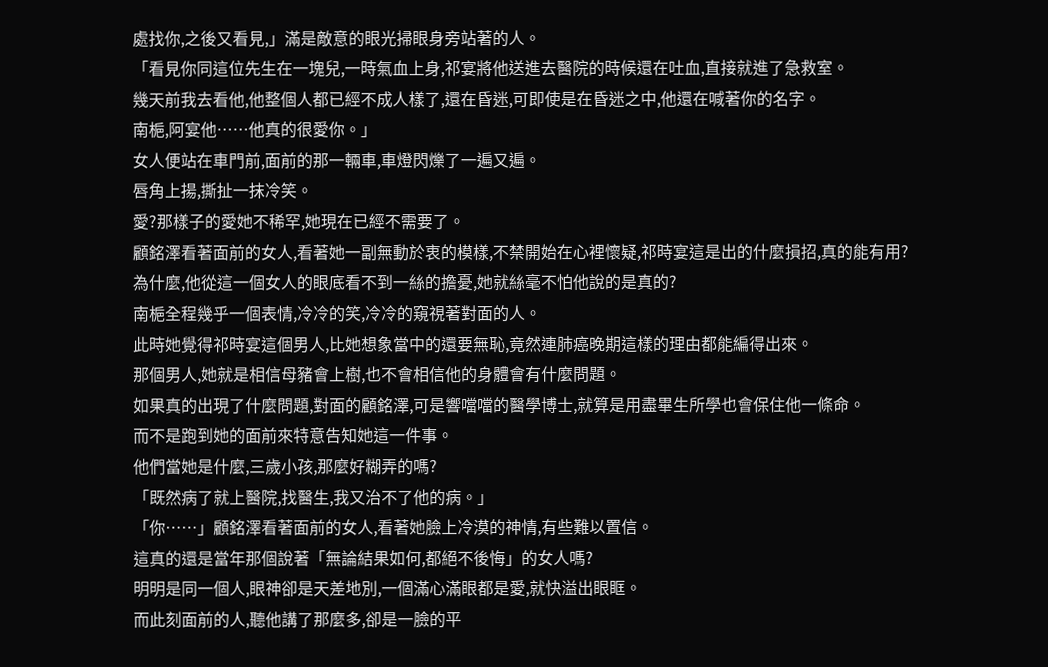處找你,之後又看見,」滿是敵意的眼光掃眼身旁站著的人。
「看見你同這位先生在一塊兒,一時氣血上身,祁宴將他送進去醫院的時候還在吐血,直接就進了急救室。
幾天前我去看他,他整個人都已經不成人樣了,還在昏迷,可即使是在昏迷之中,他還在喊著你的名字。
南梔,阿宴他……他真的很愛你。」
女人便站在車門前,面前的那一輛車,車燈閃爍了一遍又遍。
唇角上揚,撕扯一抹冷笑。
愛?那樣子的愛她不稀罕,她現在已經不需要了。
顧銘澤看著面前的女人,看著她一副無動於衷的模樣,不禁開始在心裡懷疑,祁時宴這是出的什麼損招,真的能有用?
為什麼,他從這一個女人的眼底看不到一絲的擔憂,她就絲毫不怕他說的是真的?
南梔全程幾乎一個表情,冷冷的笑,冷冷的窺視著對面的人。
此時她覺得祁時宴這個男人,比她想象當中的還要無恥,竟然連肺癌晚期這樣的理由都能編得出來。
那個男人,她就是相信母豬會上樹,也不會相信他的身體會有什麼問題。
如果真的出現了什麼問題,對面的顧銘澤,可是響噹噹的醫學博士,就算是用盡畢生所學也會保住他一條命。
而不是跑到她的面前來特意告知她這一件事。
他們當她是什麼,三歲小孩,那麼好糊弄的嗎?
「既然病了就上醫院,找醫生,我又治不了他的病。」
「你……」顧銘澤看著面前的女人,看著她臉上冷漠的神情,有些難以置信。
這真的還是當年那個說著「無論結果如何,都絕不後悔」的女人嗎?
明明是同一個人,眼神卻是天差地別,一個滿心滿眼都是愛,就快溢出眼眶。
而此刻面前的人,聽他講了那麼多,卻是一臉的平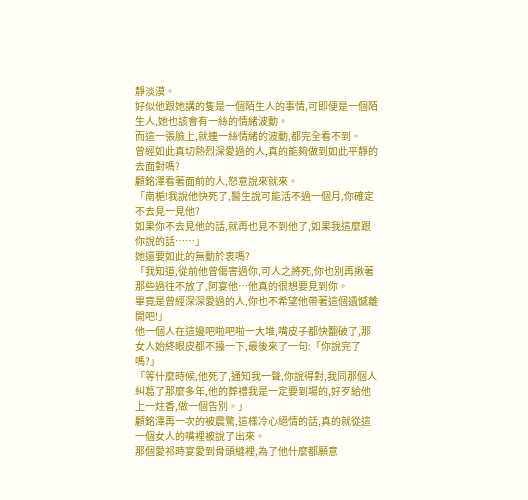靜淡漠。
好似他跟她講的隻是一個陌生人的事情,可即便是一個陌生人,她也該會有一絲的情緒波動。
而這一張臉上,就連一絲情緒的波動,都完全看不到。
曾經如此真切熱烈深愛過的人,真的能夠做到如此平靜的去面對嗎?
顧銘澤看著面前的人,怒意說來就來。
「南梔!我說他快死了,醫生說可能活不過一個月,你確定不去見一見他?
如果你不去見他的話,就再也見不到他了,如果我這麼跟你說的話……」
她還要如此的無動於衷嗎?
「我知道,從前他曾傷害過你,可人之將死,你也別再揪著那些過往不放了,阿宴他…他真的很想要見到你。
畢竟是曾經深深愛過的人,你也不希望他帶著這個遺憾離開吧!」
他一個人在這邊吧啦吧啦一大堆,嘴皮子都快翻破了,那女人始終眼皮都不擡一下,最後來了一句:「你說完了嗎?」
「等什麼時候,他死了,通知我一聲,你說得對,我同那個人糾葛了那麼多年,他的葬禮我是一定要到場的,好歹給他上一炷香,做一個告別。」
顧銘澤再一次的被震驚,這樣冷心絕情的話,真的就從這一個女人的嘴裡被說了出來。
那個愛祁時宴愛到骨頭縫裡,為了他什麼都願意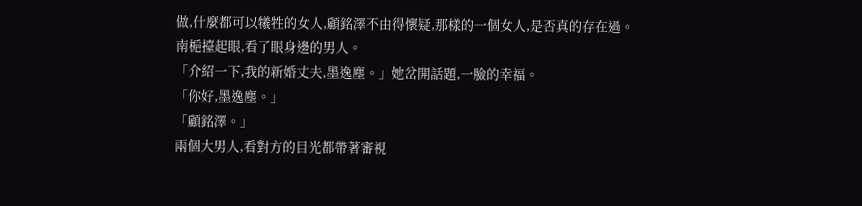做,什麼都可以犧牲的女人,顧銘澤不由得懷疑,那樣的一個女人,是否真的存在過。
南梔擡起眼,看了眼身邊的男人。
「介紹一下,我的新婚丈夫,墨逸塵。」她岔開話題,一臉的幸福。
「你好,墨逸塵。」
「顧銘澤。」
兩個大男人,看對方的目光都帶著審視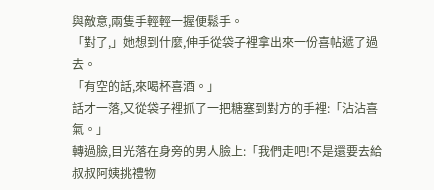與敵意,兩隻手輕輕一握便鬆手。
「對了,」她想到什麼,伸手從袋子裡拿出來一份喜帖遞了過去。
「有空的話,來喝杯喜酒。」
話才一落,又從袋子裡抓了一把糖塞到對方的手裡:「沾沾喜氣。」
轉過臉,目光落在身旁的男人臉上:「我們走吧!不是還要去給叔叔阿姨挑禮物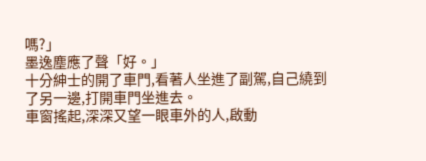嗎?」
墨逸塵應了聲「好。」
十分紳士的開了車門,看著人坐進了副駕,自己繞到了另一邊,打開車門坐進去。
車窗搖起,深深又望一眼車外的人,啟動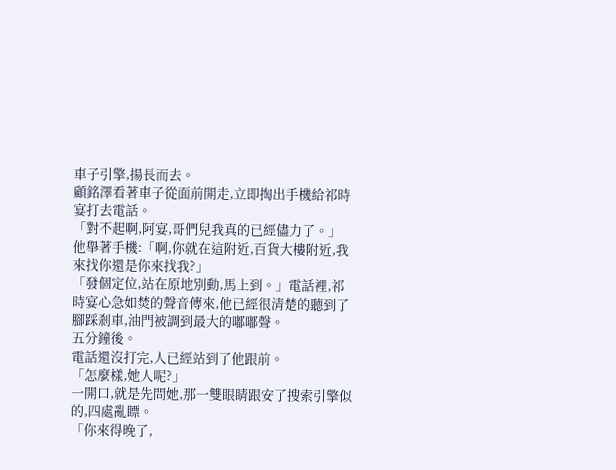車子引擎,揚長而去。
顧銘澤看著車子從面前開走,立即掏出手機給祁時宴打去電話。
「對不起啊,阿宴,哥們兒我真的已經儘力了。」
他舉著手機:「啊,你就在這附近,百貨大樓附近,我來找你還是你來找我?」
「發個定位,站在原地別動,馬上到。」電話裡,祁時宴心急如焚的聲音傳來,他已經很清楚的聽到了腳踩剎車,油門被調到最大的嘟嘟聲。
五分鐘後。
電話還沒打完,人已經站到了他跟前。
「怎麼樣,她人呢?」
一開口,就是先問她,那一雙眼睛跟安了搜索引擎似的,四處亂瞟。
「你來得晚了,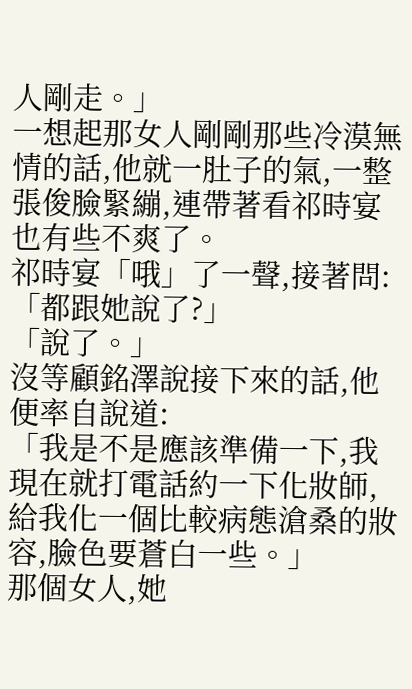人剛走。」
一想起那女人剛剛那些冷漠無情的話,他就一肚子的氣,一整張俊臉緊繃,連帶著看祁時宴也有些不爽了。
祁時宴「哦」了一聲,接著問:「都跟她說了?」
「說了。」
沒等顧銘澤說接下來的話,他便率自說道:
「我是不是應該準備一下,我現在就打電話約一下化妝師,給我化一個比較病態滄桑的妝容,臉色要蒼白一些。」
那個女人,她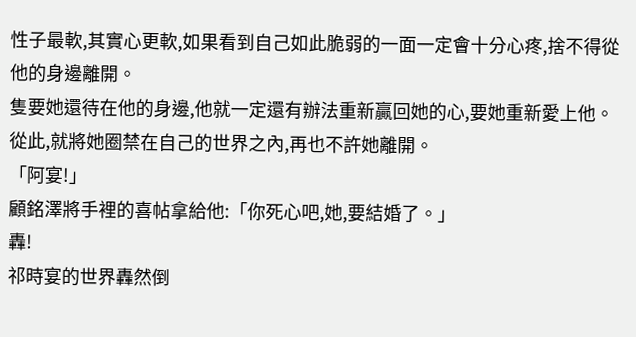性子最軟,其實心更軟,如果看到自己如此脆弱的一面一定會十分心疼,捨不得從他的身邊離開。
隻要她還待在他的身邊,他就一定還有辦法重新贏回她的心,要她重新愛上他。
從此,就將她圈禁在自己的世界之內,再也不許她離開。
「阿宴!」
顧銘澤將手裡的喜帖拿給他:「你死心吧,她,要結婚了。」
轟!
祁時宴的世界轟然倒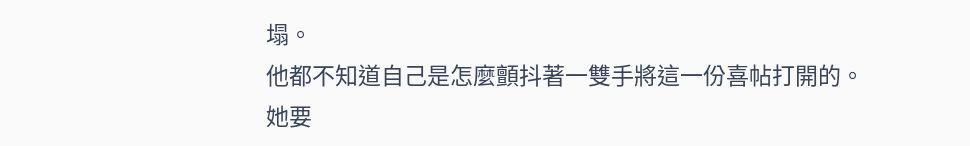塌。
他都不知道自己是怎麼顫抖著一雙手將這一份喜帖打開的。
她要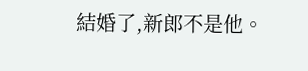結婚了,新郎不是他。